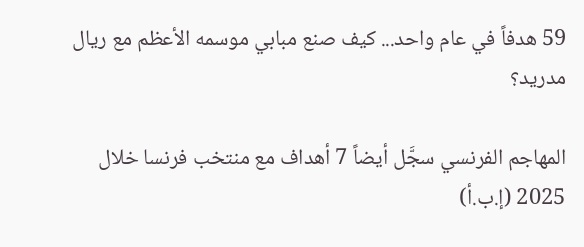59 هدفاً في عام واحد... كيف صنع مبابي موسمه الأعظم مع ريال مدريد؟

المهاجم الفرنسي سجَّل أيضاً 7 أهداف مع منتخب فرنسا خلال 2025 (إ.ب.أ)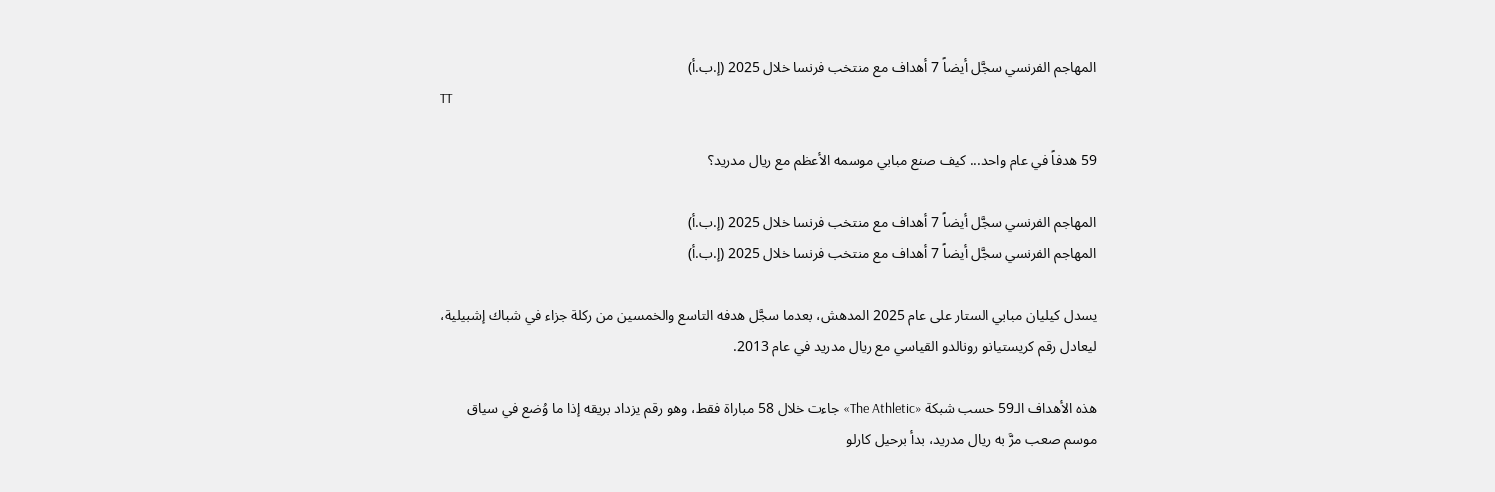المهاجم الفرنسي سجَّل أيضاً 7 أهداف مع منتخب فرنسا خلال 2025 (إ.ب.أ)
TT

59 هدفاً في عام واحد... كيف صنع مبابي موسمه الأعظم مع ريال مدريد؟

المهاجم الفرنسي سجَّل أيضاً 7 أهداف مع منتخب فرنسا خلال 2025 (إ.ب.أ)
المهاجم الفرنسي سجَّل أيضاً 7 أهداف مع منتخب فرنسا خلال 2025 (إ.ب.أ)

يسدل كيليان مبابي الستار على عام 2025 المدهش، بعدما سجَّل هدفه التاسع والخمسين من ركلة جزاء في شباك إشبيلية، ليعادل رقم كريستيانو رونالدو القياسي مع ريال مدريد في عام 2013.

هذه الأهداف الـ59 حسب شبكة «The Athletic» جاءت خلال 58 مباراة فقط، وهو رقم يزداد بريقه إذا ما وُضع في سياق موسم صعب مرَّ به ريال مدريد، بدأ برحيل كارلو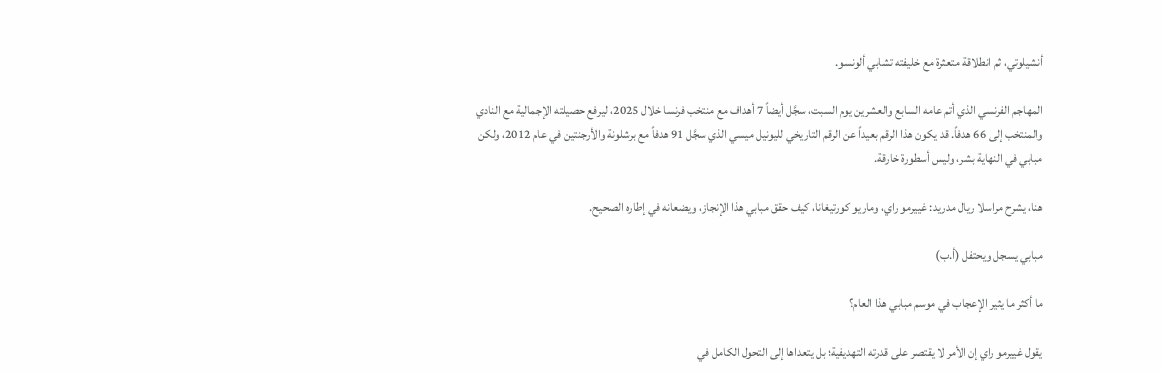أنشيلوتي، ثم انطلاقة متعثرة مع خليفته تشابي ألونسو.

المهاجم الفرنسي الذي أتم عامه السابع والعشرين يوم السبت، سجَّل أيضاً 7 أهداف مع منتخب فرنسا خلال 2025، ليرفع حصيلته الإجمالية مع النادي والمنتخب إلى 66 هدفاً. قد يكون هذا الرقم بعيداً عن الرقم التاريخي لليونيل ميسي الذي سجَّل 91 هدفاً مع برشلونة والأرجنتين في عام 2012، ولكن مبابي في النهاية بشر، وليس أسطورة خارقة.

هنا، يشرح مراسلا ريال مدريد: غييرمو راي، وماريو كورتيغانا، كيف حقق مبابي هذا الإنجاز، ويضعانه في إطاره الصحيح.

مبابي يسجل ويحتفل (أ.ب)

ما أكثر ما يثير الإعجاب في موسم مبابي هذا العام؟

يقول غييرمو راي إن الأمر لا يقتصر على قدرته التهديفية؛ بل يتعداها إلى التحول الكامل في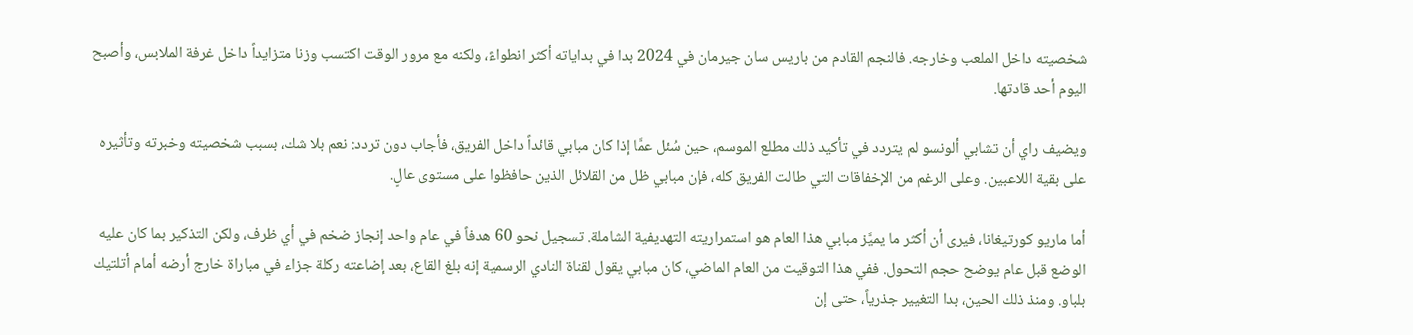شخصيته داخل الملعب وخارجه. فالنجم القادم من باريس سان جيرمان في 2024 بدا في بداياته أكثر انطواءً، ولكنه مع مرور الوقت اكتسب وزنا متزايداً داخل غرفة الملابس، وأصبح اليوم أحد قادتها.

ويضيف راي أن تشابي ألونسو لم يتردد في تأكيد ذلك مطلع الموسم، حين سُئل عمَّا إذا كان مبابي قائداً داخل الفريق، فأجاب دون تردد: نعم بلا شك، بسبب شخصيته وخبرته وتأثيره على بقية اللاعبين. وعلى الرغم من الإخفاقات التي طالت الفريق كله، فإن مبابي ظل من القلائل الذين حافظوا على مستوى عالٍ.

أما ماريو كورتيغانا، فيرى أن أكثر ما يميَّز مبابي هذا العام هو استمراريته التهديفية الشاملة. تسجيل نحو 60 هدفاً في عام واحد إنجاز ضخم في أي ظرف، ولكن التذكير بما كان عليه الوضع قبل عام يوضح حجم التحول. ففي هذا التوقيت من العام الماضي، كان مبابي يقول لقناة النادي الرسمية إنه بلغ القاع، بعد إضاعته ركلة جزاء في مباراة خارج أرضه أمام أتلتيك بلباو. ومنذ ذلك الحين، بدا التغيير جذرياً، حتى إن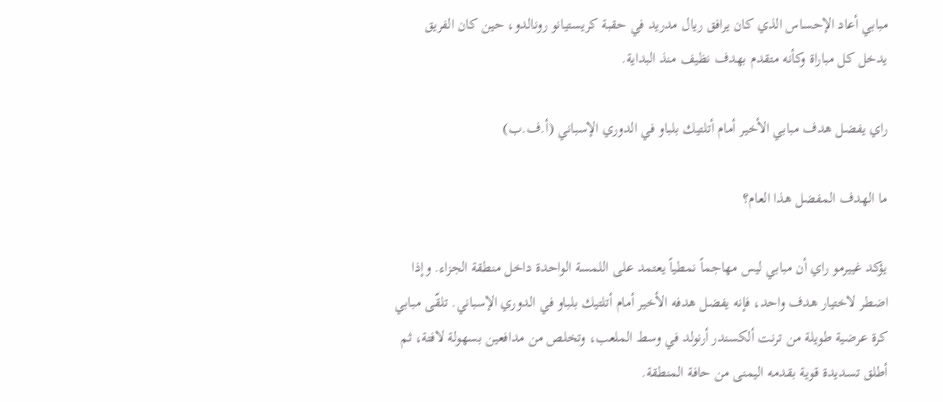مبابي أعاد الإحساس الذي كان يرافق ريال مدريد في حقبة كريستيانو رونالدو، حين كان الفريق يدخل كل مباراة وكأنه متقدم بهدف نظيف منذ البداية.

راي يفضل هدف مبابي الأخير أمام أتلتيك بلباو في الدوري الإسباني (أ.ف.ب)

ما الهدف المفضل هذا العام؟

يؤكد غييرمو راي أن مبابي ليس مهاجماً نمطياً يعتمد على اللمسة الواحدة داخل منطقة الجزاء. وإذا اضطر لاختيار هدف واحد، فإنه يفضل هدفه الأخير أمام أتلتيك بلباو في الدوري الإسباني. تلقّى مبابي كرة عرضية طويلة من ترنت ألكسندر أرنولد في وسط الملعب، وتخلص من مدافعين بسهولة لافتة، ثم أطلق تسديدة قوية بقدمه اليمنى من حافة المنطقة.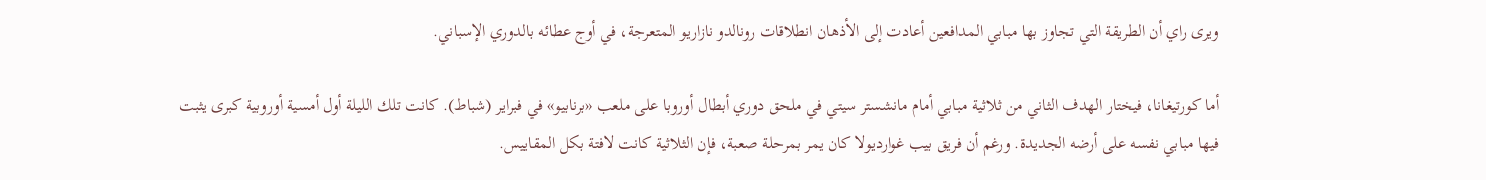ويرى راي أن الطريقة التي تجاوز بها مبابي المدافعين أعادت إلى الأذهان انطلاقات رونالدو نازاريو المتعرجة، في أوج عطائه بالدوري الإسباني.

أما كورتيغانا، فيختار الهدف الثاني من ثلاثية مبابي أمام مانشستر سيتي في ملحق دوري أبطال أوروبا على ملعب «برنابيو» في فبراير (شباط). كانت تلك الليلة أول أمسية أوروبية كبرى يثبت فيها مبابي نفسه على أرضه الجديدة. ورغم أن فريق بيب غوارديولا كان يمر بمرحلة صعبة، فإن الثلاثية كانت لافتة بكل المقاييس.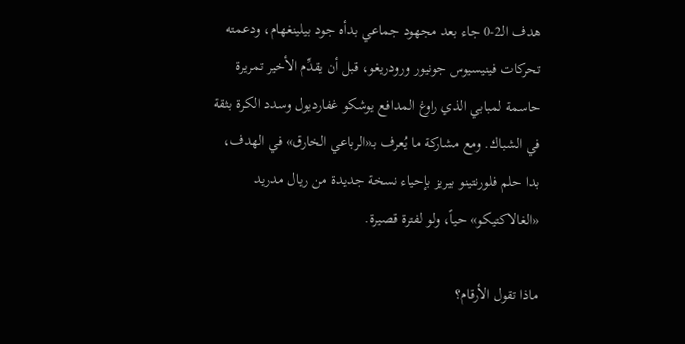هدف الـ2-0 جاء بعد مجهود جماعي بدأه جود بيلينغهام، ودعمته تحركات فينيسيوس جونيور ورودريغو، قبل أن يقدِّم الأخير تمريرة حاسمة لمبابي الذي راوغ المدافع يوشكو غفارديول وسدد الكرة بثقة في الشباك. ومع مشاركة ما يُعرف بـ«الرباعي الخارق» في الهدف، بدا حلم فلورنتينو بيريز بإحياء نسخة جديدة من ريال مدريد «الغالاكتيكو» حياً، ولو لفترة قصيرة.

ماذا تقول الأرقام؟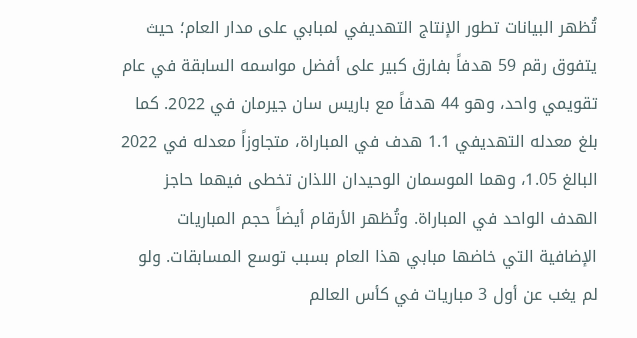تُظهر البيانات تطور الإنتاج التهديفي لمبابي على مدار العام؛ حيث يتفوق رقم 59 هدفاً بفارق كبير على أفضل مواسمه السابقة في عام تقويمي واحد، وهو 44 هدفاً مع باريس سان جيرمان في 2022. كما بلغ معدله التهديفي 1.1 هدف في المباراة، متجاوزاً معدله في 2022 البالغ 1.05، وهما الموسمان الوحيدان اللذان تخطى فيهما حاجز الهدف الواحد في المباراة. وتُظهر الأرقام أيضاً حجم المباريات الإضافية التي خاضها مبابي هذا العام بسبب توسع المسابقات. ولو لم يغب عن أول 3 مباريات في كأس العالم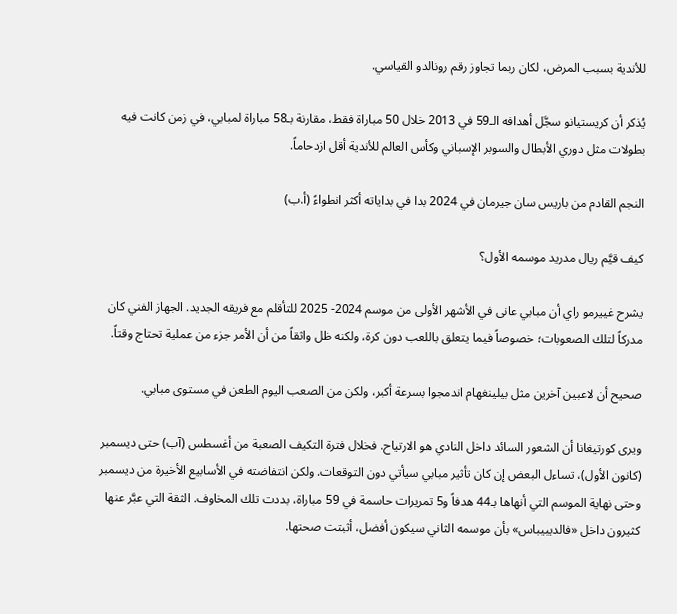للأندية بسبب المرض، لكان ربما تجاوز رقم رونالدو القياسي.

يُذكر أن كريستيانو سجَّل أهدافه الـ59 في 2013 خلال 50 مباراة فقط، مقارنة بـ58 مباراة لمبابي، في زمن كانت فيه بطولات مثل دوري الأبطال والسوبر الإسباني وكأس العالم للأندية أقل ازدحاماً.

النجم القادم من باريس سان جيرمان في 2024 بدا في بداياته أكثر انطواءً (أ.ب)

كيف قيَّم ريال مدريد موسمه الأول؟

يشرح غييرمو راي أن مبابي عانى في الأشهر الأولى من موسم 2024- 2025 للتأقلم مع فريقه الجديد. الجهاز الفني كان مدركاً لتلك الصعوبات؛ خصوصاً فيما يتعلق باللعب دون كرة، ولكنه ظل واثقاً من أن الأمر جزء من عملية تحتاج وقتاً.

صحيح أن لاعبين آخرين مثل بيلينغهام اندمجوا بسرعة أكبر، ولكن من الصعب اليوم الطعن في مستوى مبابي.

ويرى كورتيغانا أن الشعور السائد داخل النادي هو الارتياح. فخلال فترة التكيف الصعبة من أغسطس (آب) حتى ديسمبر (كانون الأول)، تساءل البعض إن كان تأثير مبابي سيأتي دون التوقعات. ولكن انتفاضته في الأسابيع الأخيرة من ديسمبر وحتى نهاية الموسم التي أنهاها بـ44 هدفاً و5 تمريرات حاسمة في 59 مباراة، بددت تلك المخاوف. الثقة التي عبَّر عنها كثيرون داخل «فالديبيباس» بأن موسمه الثاني سيكون أفضل، أثبتت صحتها.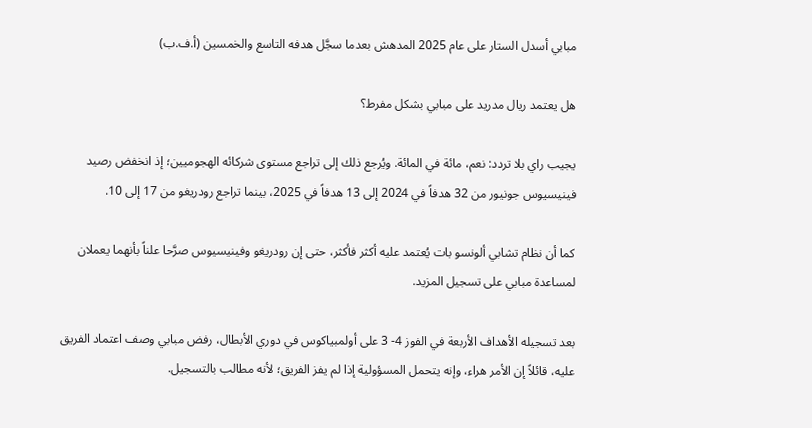مبابي أسدل الستار على عام 2025 المدهش بعدما سجَّل هدفه التاسع والخمسين (أ.ف.ب)

هل يعتمد ريال مدريد على مبابي بشكل مفرط؟

يجيب راي بلا تردد: نعم، مائة في المائة. ويُرجع ذلك إلى تراجع مستوى شركائه الهجوميين؛ إذ انخفض رصيد فينيسيوس جونيور من 32 هدفاً في 2024 إلى 13 هدفاً في 2025، بينما تراجع رودريغو من 17 إلى 10.

كما أن نظام تشابي ألونسو بات يُعتمد عليه أكثر فأكثر، حتى إن رودريغو وفينيسيوس صرَّحا علناً بأنهما يعملان لمساعدة مبابي على تسجيل المزيد.

بعد تسجيله الأهداف الأربعة في الفوز 4- 3 على أولمبياكوس في دوري الأبطال، رفض مبابي وصف اعتماد الفريق عليه، قائلاً إن الأمر هراء، وإنه يتحمل المسؤولية إذا لم يفز الفريق؛ لأنه مطالب بالتسجيل.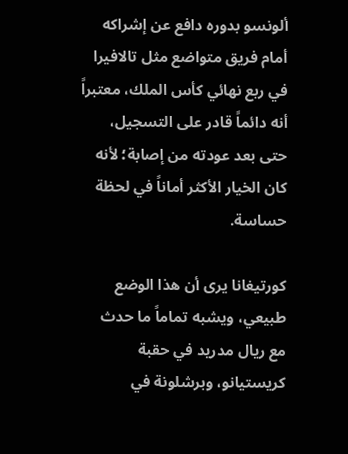ألونسو بدوره دافع عن إشراكه أمام فريق متواضع مثل تالافيرا في ربع نهائي كأس الملك، معتبراً أنه دائماً قادر على التسجيل، حتى بعد عودته من إصابة؛ لأنه كان الخيار الأكثر أماناً في لحظة حساسة.

كورتيغانا يرى أن هذا الوضع طبيعي، ويشبه تماماً ما حدث مع ريال مدريد في حقبة كريستيانو، وبرشلونة في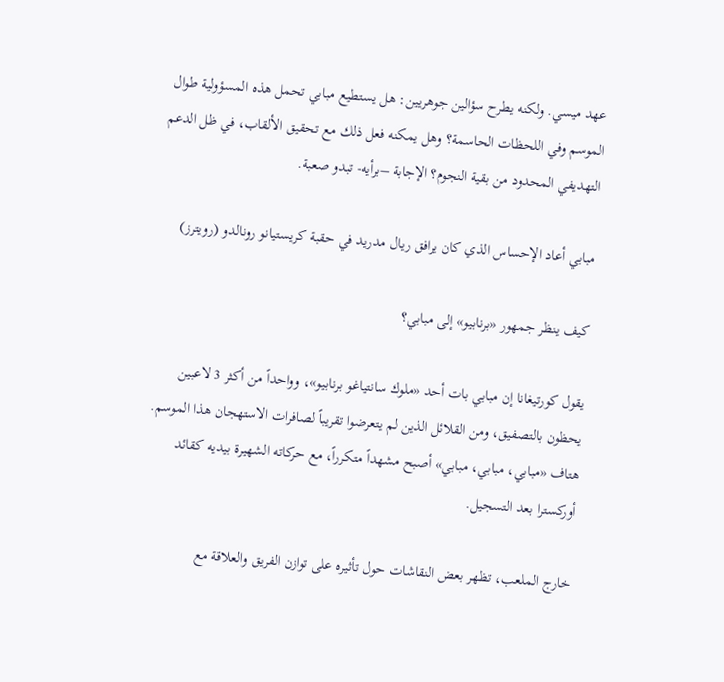عهد ميسي. ولكنه يطرح سؤالين جوهريين: هل يستطيع مبابي تحمل هذه المسؤولية طوال الموسم وفي اللحظات الحاسمة؟ وهل يمكنه فعل ذلك مع تحقيق الألقاب، في ظل الدعم التهديفي المحدود من بقية النجوم؟ الإجابة –برأيه- تبدو صعبة.

مبابي أعاد الإحساس الذي كان يرافق ريال مدريد في حقبة كريستيانو رونالدو (رويترز)

كيف ينظر جمهور «برنابيو» إلى مبابي؟

يقول كورتيغانا إن مبابي بات أحد «ملوك سانتياغو برنابيو»، وواحداً من أكثر 3 لاعبين يحظون بالتصفيق، ومن القلائل الذين لم يتعرضوا تقريباً لصافرات الاستهجان هذا الموسم. هتاف «مبابي، مبابي، مبابي» أصبح مشهداً متكرراً، مع حركاته الشهيرة بيديه كقائد أوركسترا بعد التسجيل.

خارج الملعب، تظهر بعض النقاشات حول تأثيره على توازن الفريق والعلاقة مع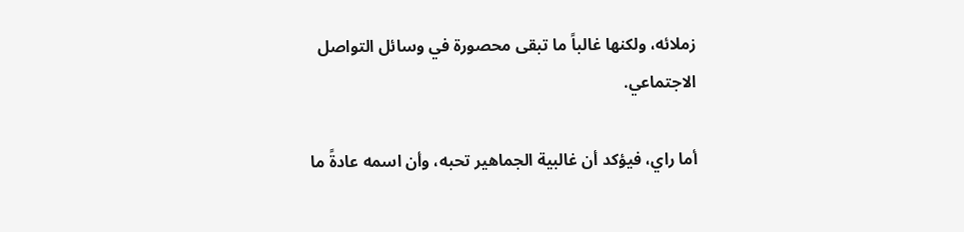زملائه، ولكنها غالباً ما تبقى محصورة في وسائل التواصل الاجتماعي.

أما راي، فيؤكد أن غالبية الجماهير تحبه، وأن اسمه عادةً ما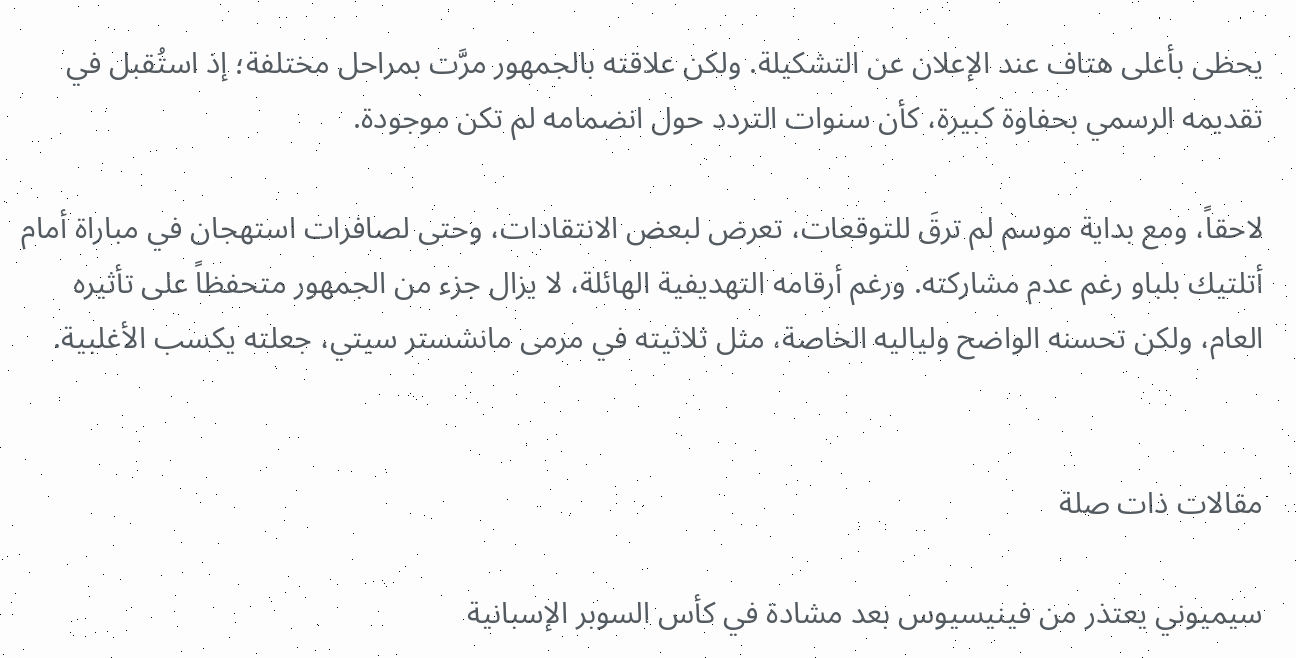يحظى بأعلى هتاف عند الإعلان عن التشكيلة. ولكن علاقته بالجمهور مرَّت بمراحل مختلفة؛ إذ استُقبل في تقديمه الرسمي بحفاوة كبيرة، كأن سنوات التردد حول انضمامه لم تكن موجودة.

لاحقاً، ومع بداية موسم لم ترقَ للتوقعات، تعرض لبعض الانتقادات، وحتى لصافرات استهجان في مباراة أمام أتلتيك بلباو رغم عدم مشاركته. ورغم أرقامه التهديفية الهائلة، لا يزال جزء من الجمهور متحفظاً على تأثيره العام، ولكن تحسنه الواضح ولياليه الخاصة، مثل ثلاثيته في مرمى مانشستر سيتي، جعلته يكسب الأغلبية.


مقالات ذات صلة

سيميوني يعتذر من فينيسيوس بعد مشادة في كأس السوبر الإسبانية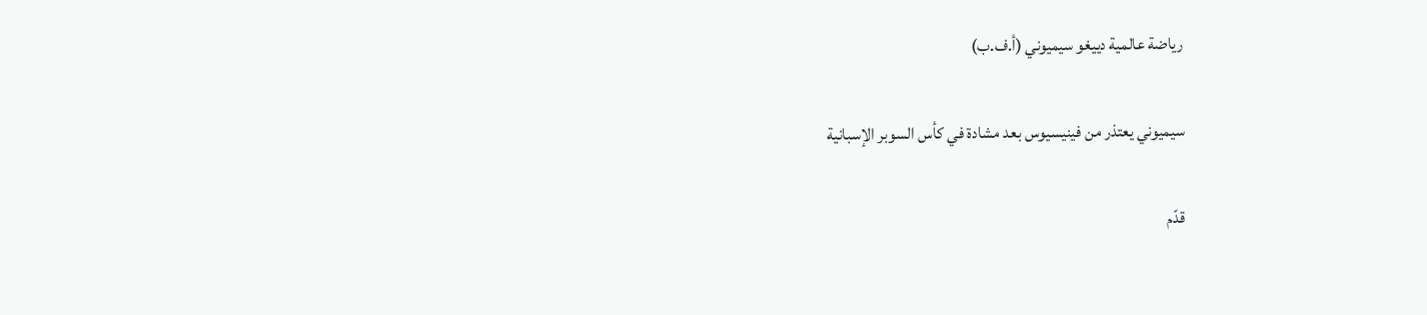رياضة عالمية دييغو سيميوني (أ.ف.ب)

سيميوني يعتذر من فينيسيوس بعد مشادة في كأس السوبر الإسبانية

قدّم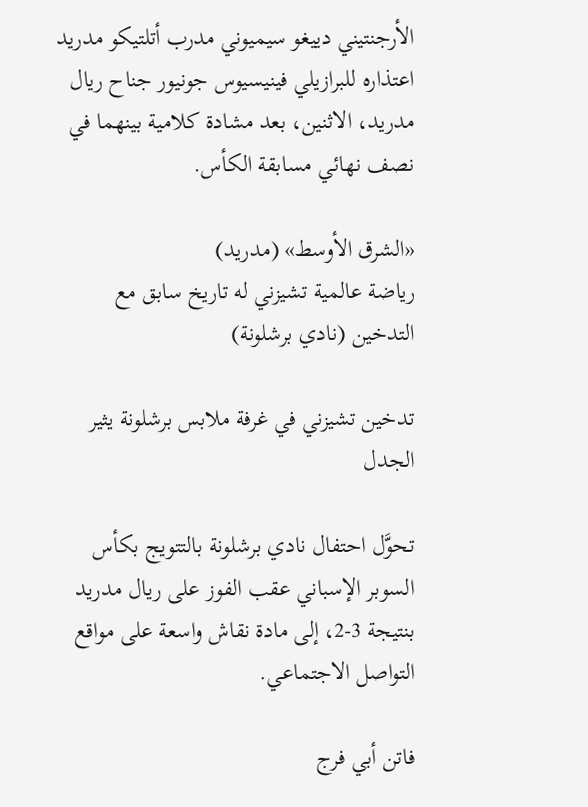الأرجنتيني دييغو سيميوني مدرب أتلتيكو مدريد اعتذاره للبرازيلي فينيسيوس جونيور جناح ريال مدريد، الاثنين، بعد مشادة كلامية بينهما في نصف نهائي مسابقة الكأس.

«الشرق الأوسط» (مدريد)
رياضة عالمية تشيزني له تاريخ سابق مع التدخين (نادي برشلونة)

تدخين تشيزني في غرفة ملابس برشلونة يثير الجدل

تحوَّل احتفال نادي برشلونة بالتتويج بكأس السوبر الإسباني عقب الفوز على ريال مدريد بنتيجة 3-2، إلى مادة نقاش واسعة على مواقع التواصل الاجتماعي.

فاتن أبي فرج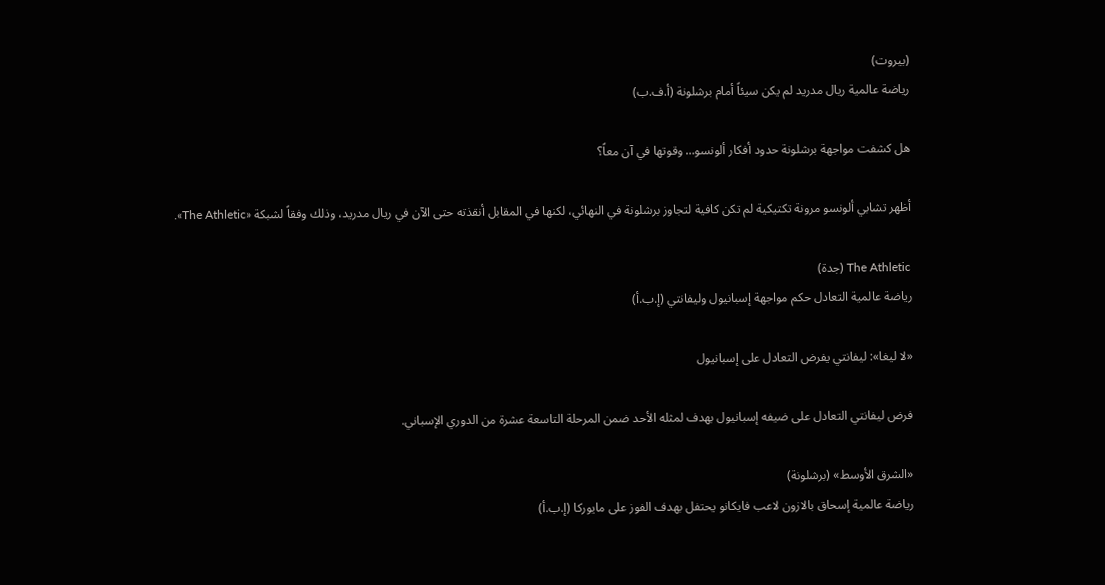(بيروت)
رياضة عالمية ريال مدريد لم يكن سيئاً أمام برشلونة (أ.ف.ب)

هل كشفت مواجهة برشلونة حدود أفكار ألونسو… وقوتها في آن معاً؟

أظهر تشابي ألونسو مرونة تكتيكية لم تكن كافية لتجاوز برشلونة في النهائي، لكنها في المقابل أنقذته حتى الآن في ريال مدريد، وذلك وفقاً لشبكة «The Athletic».

The Athletic (جدة)
رياضة عالمية التعادل حكم مواجهة إسبانيول وليفانتي (إ.ب.أ)

«لا ليغا»: ليفانتي يفرض التعادل على إسبانيول

فرض ليفانتي التعادل على ضيفه إسبانيول بهدف لمثله الأحد ضمن المرحلة التاسعة عشرة من الدوري الإسباني.

«الشرق الأوسط» (برشلونة)
رياضة عالمية إسحاق بالازون لاعب فايكانو يحتفل بهدف الفوز على مايوركا (إ.ب.أ)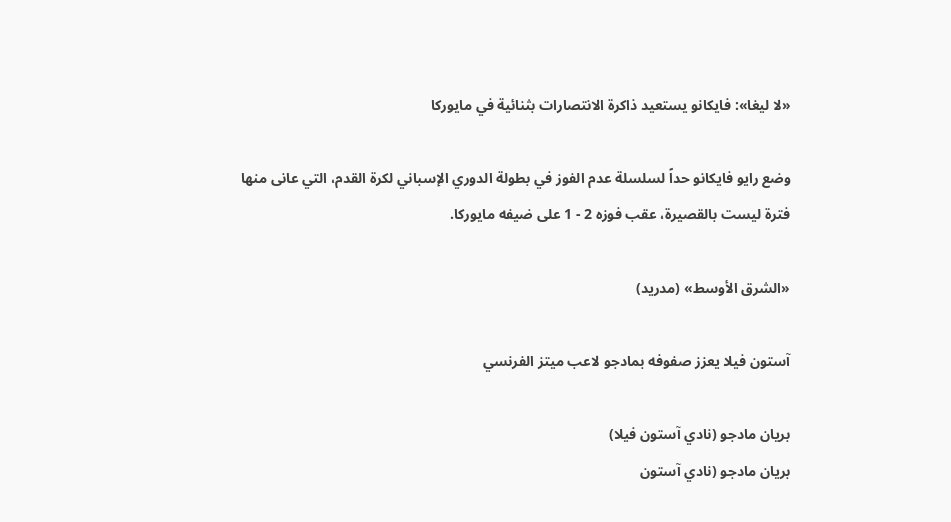«لا ليغا»: فايكانو يستعيد ذاكرة الانتصارات بثنائية في مايوركا

وضع رايو فايكانو حداً لسلسلة عدم الفوز في بطولة الدوري الإسباني لكرة القدم، التي عانى منها فترة ليست بالقصيرة، عقب فوزه 2 - 1 على ضيفه مايوركا.

«الشرق الأوسط» (مدريد)

آستون فيلا يعزز صفوفه بمادجو لاعب ميتز الفرنسي

بريان مادجو (نادي آستون فيلا)
بريان مادجو (نادي آستون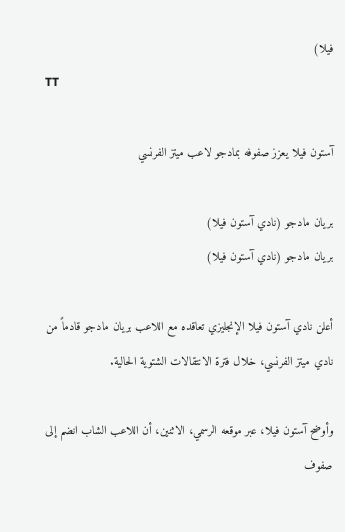فيلا)
TT

آستون فيلا يعزز صفوفه بمادجو لاعب ميتز الفرنسي

بريان مادجو (نادي آستون فيلا)
بريان مادجو (نادي آستون فيلا)

أعلن نادي آستون فيلا الإنجليزي تعاقده مع اللاعب بريان مادجو قادماً من نادي ميتز الفرنسي، خلال فترة الانتقالات الشتوية الحالية.

وأوضح آستون فيلا، عبر موقعه الرسمي، الاثنين، أن اللاعب الشاب انضم إلى صفوف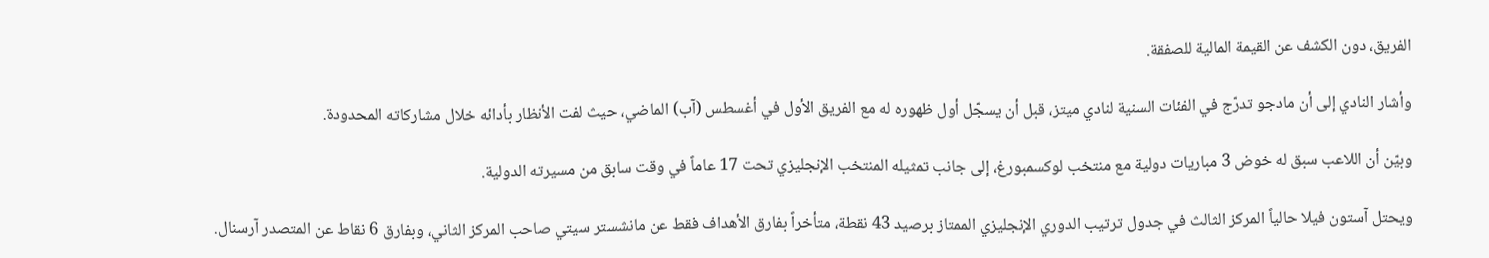الفريق، دون الكشف عن القيمة المالية للصفقة.

وأشار النادي إلى أن مادجو تدرّج في الفئات السنية لنادي ميتز، قبل أن يسجّل أول ظهوره له مع الفريق الأول في أغسطس (آب) الماضي، حيث لفت الأنظار بأدائه خلال مشاركاته المحدودة.

وبيّن أن اللاعب سبق له خوض 3 مباريات دولية مع منتخب لوكسمبورغ، إلى جانب تمثيله المنتخب الإنجليزي تحت 17 عاماً في وقت سابق من مسيرته الدولية.

ويحتل آستون فيلا حالياً المركز الثالث في جدول ترتيب الدوري الإنجليزي الممتاز برصيد 43 نقطة، متأخراً بفارق الأهداف فقط عن مانشستر سيتي صاحب المركز الثاني، وبفارق 6 نقاط عن المتصدر آرسنال.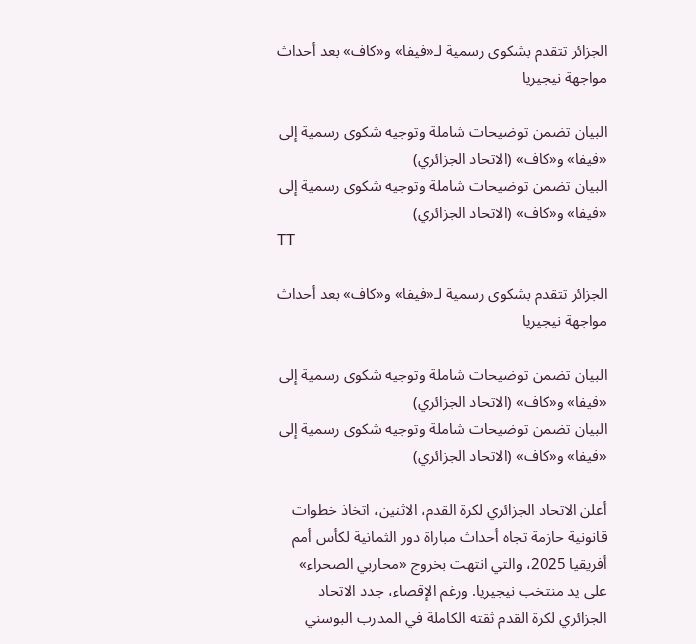الجزائر تتقدم بشكوى رسمية لـ«فيفا» و«كاف» بعد أحداث مواجهة نيجيريا

البيان تضمن توضيحات شاملة وتوجيه شكوى رسمية إلى «فيفا» و«كاف» (الاتحاد الجزائري)
البيان تضمن توضيحات شاملة وتوجيه شكوى رسمية إلى «فيفا» و«كاف» (الاتحاد الجزائري)
TT

الجزائر تتقدم بشكوى رسمية لـ«فيفا» و«كاف» بعد أحداث مواجهة نيجيريا

البيان تضمن توضيحات شاملة وتوجيه شكوى رسمية إلى «فيفا» و«كاف» (الاتحاد الجزائري)
البيان تضمن توضيحات شاملة وتوجيه شكوى رسمية إلى «فيفا» و«كاف» (الاتحاد الجزائري)

أعلن الاتحاد الجزائري لكرة القدم، الاثنين، اتخاذ خطوات قانونية حازمة تجاه أحداث مباراة دور الثمانية لكأس أمم أفريقيا 2025، والتي انتهت بخروج «محاربي الصحراء» على يد منتخب نيجيريا. ورغم الإقصاء، جدد الاتحاد الجزائري لكرة القدم ثقته الكاملة في المدرب البوسني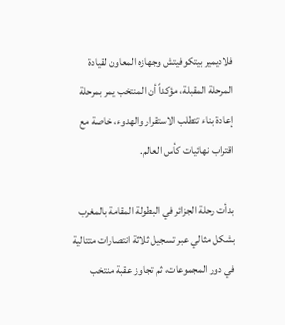فلاديمير بيتكوفيتش وجهازه المعاون لقيادة المرحلة المقبلة، مؤكداً أن المنتخب يمر بمرحلة إعادة بناء تتطلب الاستقرار والهدوء، خاصة مع اقتراب نهائيات كأس العالم.

بدأت رحلة الجزائر في البطولة المقامة بالمغرب بشكل مثالي عبر تسجيل ثلاثة انتصارات متتالية في دور المجموعات، ثم تجاوز عقبة منتخب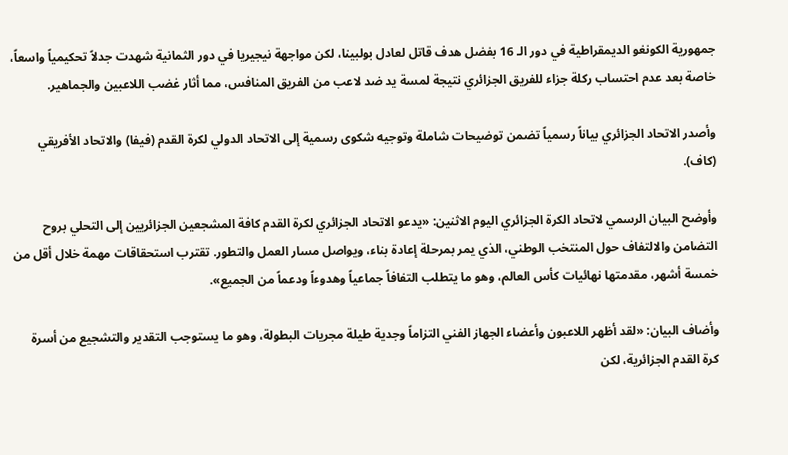جمهورية الكونغو الديمقراطية في دور الـ 16 بفضل هدف قاتل لعادل بولبينا، لكن مواجهة نيجيريا في دور الثمانية شهدت جدلاً تحكيمياً واسعاً، خاصة بعد عدم احتساب ركلة جزاء للفريق الجزائري نتيجة لمسة يد ضد لاعب من الفريق المنافس، مما أثار غضب اللاعبين والجماهير.

وأصدر الاتحاد الجزائري بياناً رسمياً تضمن توضيحات شاملة وتوجيه شكوى رسمية إلى الاتحاد الدولي لكرة القدم (فيفا) والاتحاد الأفريقي (كاف).

وأوضح البيان الرسمي لاتحاد الكرة الجزائري اليوم الاثنين: «يدعو الاتحاد الجزائري لكرة القدم كافة المشجعين الجزائريين إلى التحلي بروح التضامن والالتفاف حول المنتخب الوطني، الذي يمر بمرحلة إعادة بناء، ويواصل مسار العمل والتطور. تقترب استحقاقات مهمة خلال أقل من خمسة أشهر، مقدمتها نهائيات كأس العالم، وهو ما يتطلب التفافاً جماعياً وهدوءاً ودعماً من الجميع».

وأضاف البيان: «لقد أظهر اللاعبون وأعضاء الجهاز الفني التزاماً وجدية طيلة مجريات البطولة، وهو ما يستوجب التقدير والتشجيع من أسرة كرة القدم الجزائرية، لكن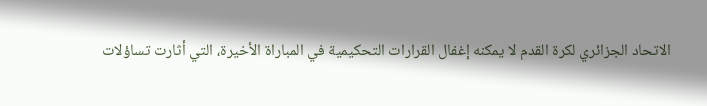الاتحاد الجزائري لكرة القدم لا يمكنه إغفال القرارات التحكيمية في المباراة الأخيرة، التي أثارت تساؤلات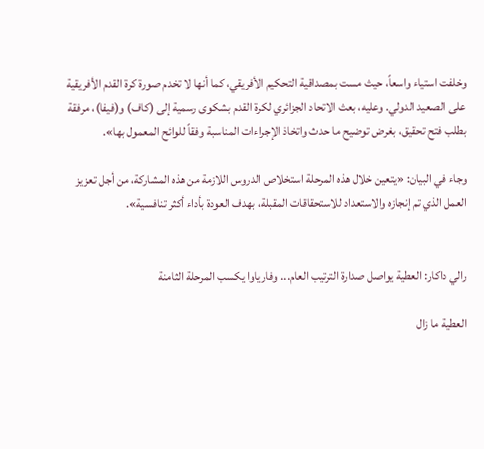وخلفت استياء واسعاً، حيث مست بمصداقية التحكيم الأفريقي، كما أنها لا تخدم صورة كرة القدم الأفريقية على الصعيد الدولي. وعليه، بعث الاتحاد الجزائري لكرة القدم بشكوى رسمية إلى (كاف) و(فيفا)، مرفقة بطلب فتح تحقيق، بغرض توضيح ما حدث واتخاذ الإجراءات المناسبة وفقاً للوائح المعمول بها».

وجاء في البيان: «يتعين خلال هذه المرحلة استخلاص الدروس اللازمة من هذه المشاركة، من أجل تعزيز العمل الذي تم إنجازه والاستعداد للاستحقاقات المقبلة، بهدف العودة بأداء أكثر تنافسية».


رالي داكار: العطية يواصل صدارة الترتيب العام... وفارياوا يكسب المرحلة الثامنة

العطية ما زال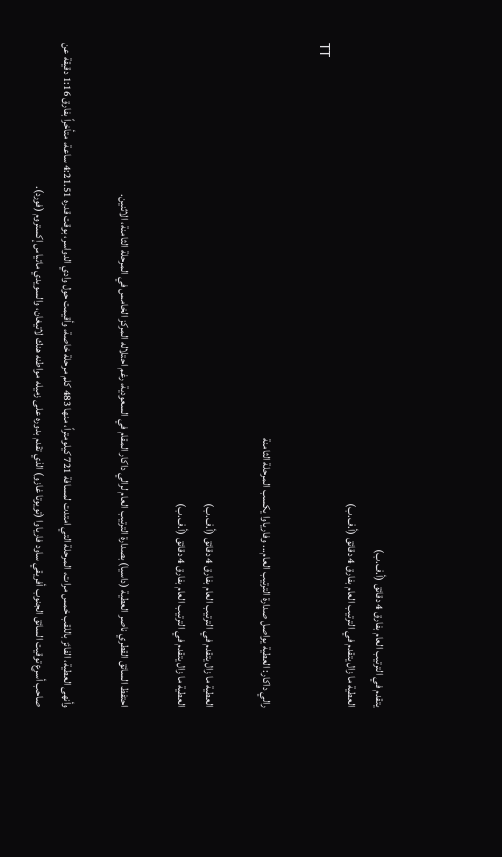يتقدم في الترتيب العام بفارق 4 دقائق (أ.ف.ب)
العطية ما زال يتقدم في الترتيب العام بفارق 4 دقائق (أ.ف.ب)
TT

رالي داكار: العطية يواصل صدارة الترتيب العام... وفارياوا يكسب المرحلة الثامنة

العطية ما زال يتقدم في الترتيب العام بفارق 4 دقائق (أ.ف.ب)
العطية ما زال يتقدم في الترتيب العام بفارق 4 دقائق (أ.ف.ب)

احتفظ السائق القطري ناصر العطية (داسيا) بصدارة الترتيب العام لرالي داكار المقام في السعودية، رغم احتلاله المركز الخامس في المرحلة الثامنة، الاثنين.

وأنهى العطية، الفائز باللقب خمس مرات، المرحلة التي امتدت لمسافة 721 كيلومتراً، منها 483 كلم مرحلة خاصة، وأقيمت حول وادي الدواسر، بوقت قدره 4:21.51 ساعة، متأخراً بفارق 1:16 دقيقة عن صاحب أسرع توقيت السائق الجنوب أفريقي ساود فارياوا (تويوتا غازو) الذي تقدم بدوره على زميله مواطنه هنك لاتيغان، والسويدي ماتياس إكستروم (فورد).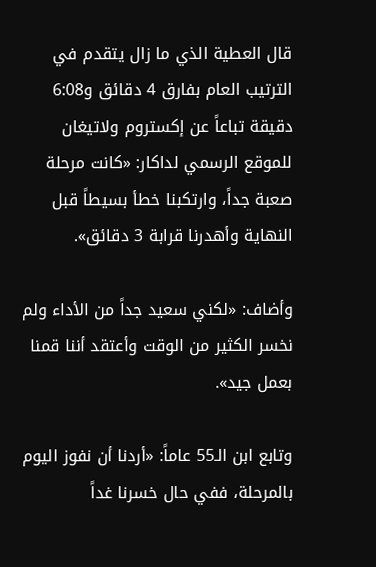قال العطية الذي ما زال يتقدم في الترتيب العام بفارق 4 دقائق و6:08 دقيقة تباعاً عن إكستروم ولاتيغان للموقع الرسمي لداكار: «كانت مرحلة صعبة جداً، وارتكبنا خطأ بسيطاً قبل النهاية وأهدرنا قرابة 3 دقائق».

وأضاف: «لكني سعيد جداً من الأداء ولم نخسر الكثير من الوقت وأعتقد أننا قمنا بعمل جيد».

وتابع ابن الـ55 عاماً: «أردنا أن نفوز اليوم بالمرحلة، ففي حال خسرنا غداً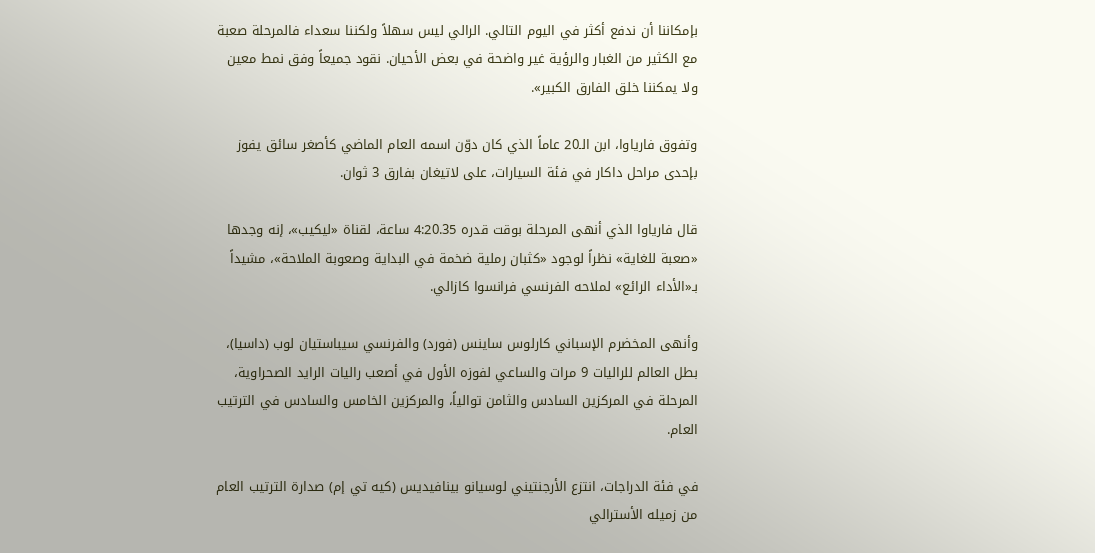بإمكاننا أن ندفع أكثر في اليوم التالي. الرالي ليس سهلاً ولكننا سعداء فالمرحلة صعبة مع الكثير من الغبار والرؤية غير واضحة في بعض الأحيان. نقود جميعاً وفق نمط معين ولا يمكننا خلق الفارق الكبير».

وتفوق فارياوا، ابن الـ20 عاماً الذي كان دوّن اسمه العام الماضي كأصغر سائق يفوز بإحدى مراحل داكار في فئة السيارات، على لاتيغان بفارق 3 ثوان.

قال فارياوا الذي أنهى المرحلة بوقت قدره 4:20.35 ساعة، لقناة «ليكيب»، إنه وجدها «صعبة للغاية» نظراً لوجود «كثبان رملية ضخمة في البداية وصعوبة الملاحة»، مشيداً بـ«الأداء الرائع» لملاحه الفرنسي فرانسوا كازالي.

وأنهى المخضرم الإسباني كارلوس ساينس (فورد) والفرنسي سيباستيان لوب (داسيا)، بطل العالم للراليات 9 مرات والساعي لفوزه الأول في أصعب راليات الرايد الصحراوية، المرحلة في المركزين السادس والثامن توالياً، والمركزين الخامس والسادس في الترتيب العام.

في فئة الدراجات، انتزع الأرجنتيني لوسيانو بينافيديس (كيه تي إم) صدارة الترتيب العام من زميله الأسترالي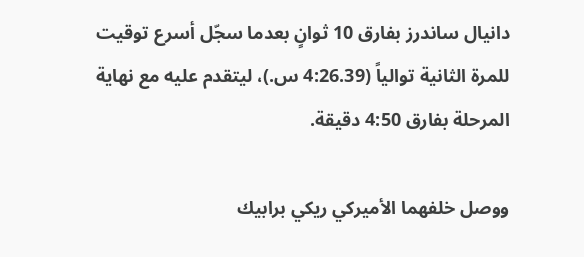دانيال ساندرز بفارق 10 ثوانٍ بعدما سجّل أسرع توقيت للمرة الثانية توالياً (4:26.39 س.)، ليتقدم عليه مع نهاية المرحلة بفارق 4:50 دقيقة.

ووصل خلفهما الأميركي ريكي برابيك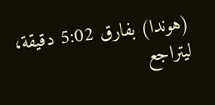(هوندا) بفارق 5:02 دقيقة، ليتراجع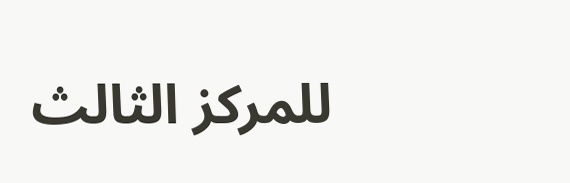للمركز الثالث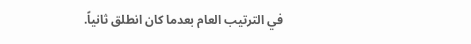في الترتيب العام بعدما كان انطلق ثانياً.